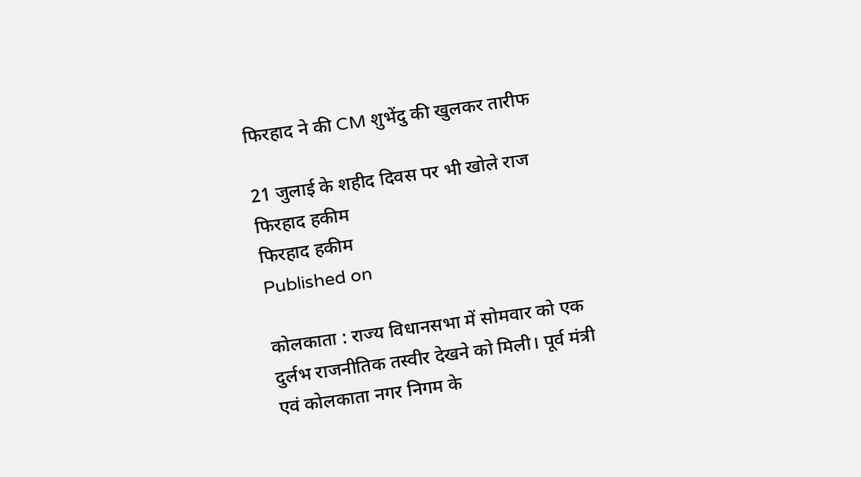फिरहाद ने की CM शुभेंदु की खुलकर तारीफ

21 जुलाई के शहीद दिवस पर भी खोले राज
फिरहाद हकीम
फिरहाद हकीम
Published on

कोलकाता : राज्य विधानसभा में सोमवार को एक दुर्लभ राजनीतिक तस्वीर देखने को मिली। पूर्व मंत्री एवं कोलकाता नगर निगम के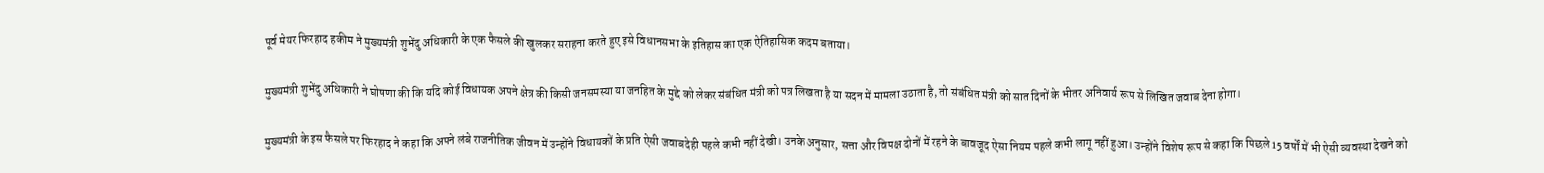पूर्व मेयर फिरहाद हकीम ने मुख्यमंत्री शुभेंदु अधिकारी के एक फैसले की खुलकर सराहना करते हुए इसे विधानसभा के इतिहास का एक ऐतिहासिक कदम बताया।

मुख्यमंत्री शुभेंदु अधिकारी ने घोषणा की कि यदि कोई विधायक अपने क्षेत्र की किसी जनसमस्या या जनहित के मुद्दे को लेकर संबंधित मंत्री को पत्र लिखता है या सदन में मामला उठाता है, तो संबंधित मंत्री को सात दिनों के भीतर अनिवार्य रूप से लिखित जवाब देना होगा।

मुख्यमंत्री के इस फैसले पर फिरहाद ने कहा कि अपने लंबे राजनीतिक जीवन में उन्होंने विधायकों के प्रति ऐसी जवाबदेही पहले कभी नहीं देखी। उनके अनुसार, सत्ता और विपक्ष दोनों में रहने के बावजूद ऐसा नियम पहले कभी लागू नहीं हुआ। उन्होंने विशेष रूप से कहा कि पिछले 15 वर्षों में भी ऐसी व्यवस्था देखने को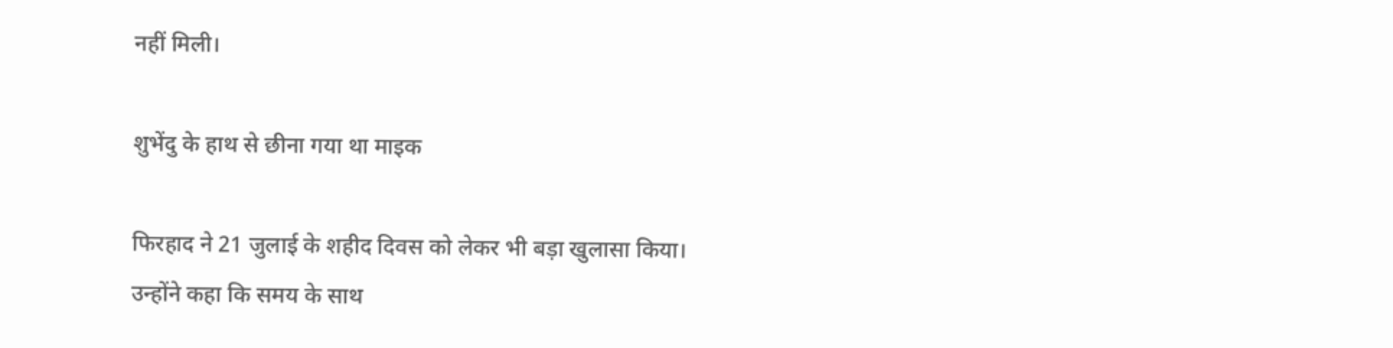नहीं मिली।

शुभेंदु के हाथ से छीना गया था माइक

फिरहाद ने 21 जुलाई के शहीद दिवस को लेकर भी बड़ा खुलासा किया। उन्होंने कहा कि समय के साथ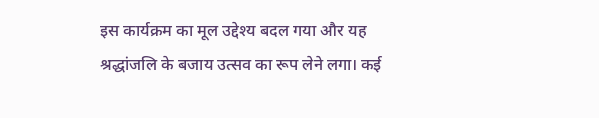इस कार्यक्रम का मूल उद्देश्य बदल गया और यह श्रद्धांजलि के बजाय उत्सव का रूप लेने लगा। कई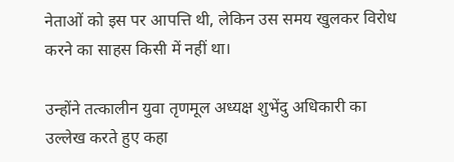नेताओं को इस पर आपत्ति थी, लेकिन उस समय खुलकर विरोध करने का साहस किसी में नहीं था।

उन्होंने तत्कालीन युवा तृणमूल अध्यक्ष शुभेंदु अधिकारी का उल्लेख करते हुए कहा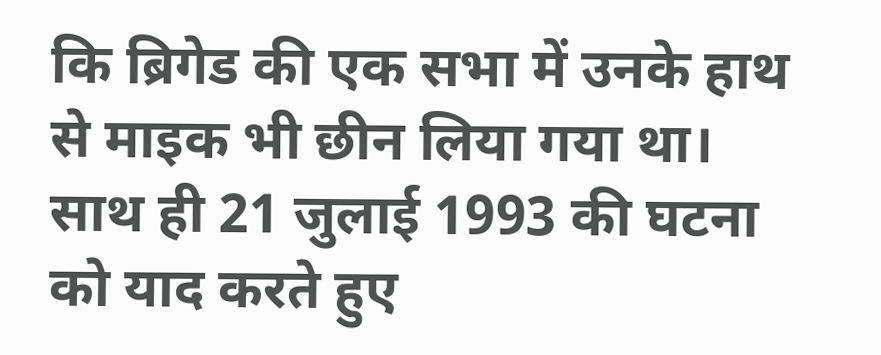कि ब्रिगेड की एक सभा में उनके हाथ से माइक भी छीन लिया गया था। साथ ही 21 जुलाई 1993 की घटना को याद करते हुए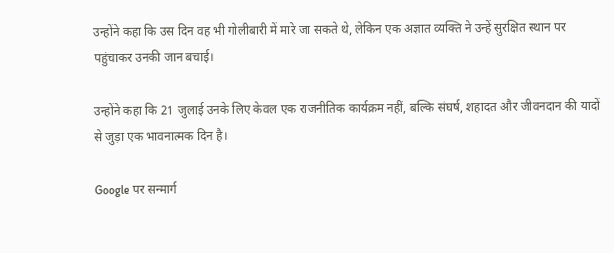उन्होंने कहा कि उस दिन वह भी गोलीबारी में मारे जा सकते थे, लेकिन एक अज्ञात व्यक्ति ने उन्हें सुरक्षित स्थान पर पहुंचाकर उनकी जान बचाई।

उन्होंने कहा कि 21 जुलाई उनके लिए केवल एक राजनीतिक कार्यक्रम नहीं, बल्कि संघर्ष, शहादत और जीवनदान की यादों से जुड़ा एक भावनात्मक दिन है।

Google पर सन्मार्ग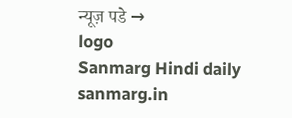न्यूज़ पडे →
logo
Sanmarg Hindi daily
sanmarg.in